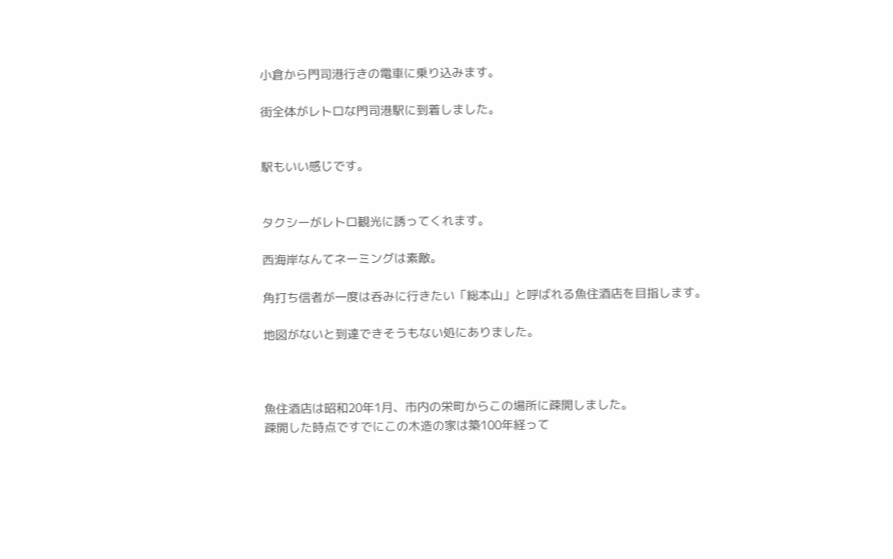小倉から門司港行きの電車に乗り込みます。

街全体がレトロな門司港駅に到着しました。


駅もいい感じです。


タクシーがレトロ観光に誘ってくれます。

西海岸なんてネーミングは素敵。

角打ち信者が一度は呑みに行きたい「総本山」と呼ばれる魚住酒店を目指します。

地図がないと到達できそうもない処にありました。



魚住酒店は昭和20年1月、市内の栄町からこの場所に疎開しました。
疎開した時点ですでにこの木造の家は築100年経って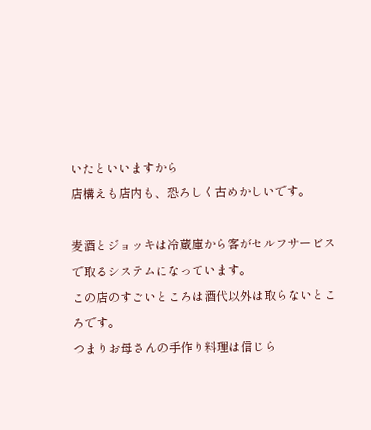いたといいますから
店構えも店内も、恐ろしく古めかしいです。

麦酒とジョッキは冷蔵庫から客がセルフサービスで取るシステムになっています。
この店のすごいところは酒代以外は取らないところです。
つまりお母さんの手作り料理は信じら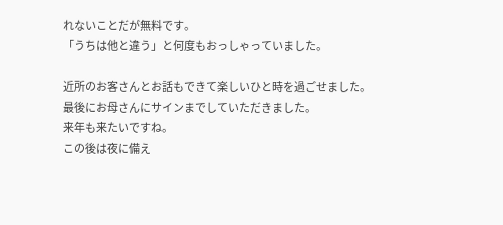れないことだが無料です。
「うちは他と違う」と何度もおっしゃっていました。

近所のお客さんとお話もできて楽しいひと時を過ごせました。
最後にお母さんにサインまでしていただきました。
来年も来たいですね。
この後は夜に備え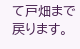て戸畑まで戻ります。